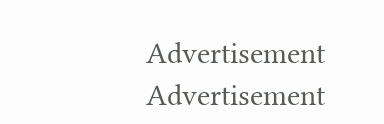Advertisement
Advertisement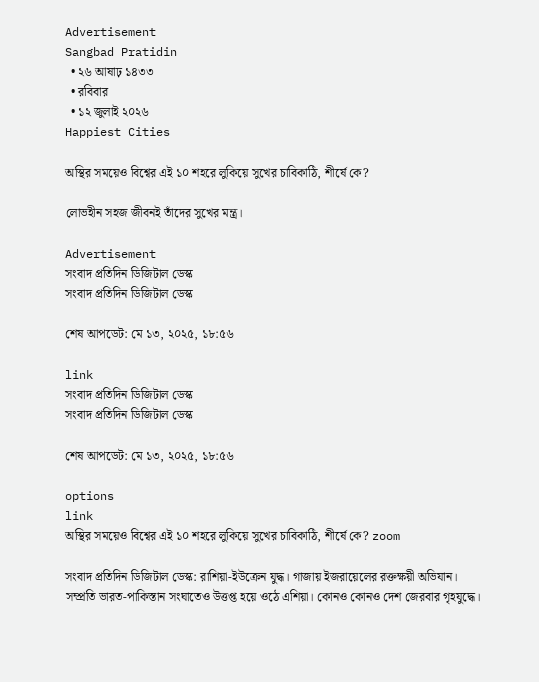Advertisement
Sangbad Pratidin
  • ২৬ আষাঢ় ১৪৩৩
  • রবিবার
  • ১২ জুলাই ২০২৬
Happiest Cities

অস্থির সময়েও বিশ্বের এই ১০ শহরে লুকিয়ে সুখের চাবিকাঠি, শীর্ষে কে?

লোভহীন সহজ জীবনই তাঁদের সুখের মন্ত্র।

Advertisement
সংবাদ প্রতিদিন ডিজিটাল ডেস্ক
সংবাদ প্রতিদিন ডিজিটাল ডেস্ক

শেষ আপডেট: মে ১৩, ২০২৫, ১৮:৫৬

link
সংবাদ প্রতিদিন ডিজিটাল ডেস্ক
সংবাদ প্রতিদিন ডিজিটাল ডেস্ক

শেষ আপডেট: মে ১৩, ২০২৫, ১৮:৫৬

options
link
অস্থির সময়েও বিশ্বের এই ১০ শহরে লুকিয়ে সুখের চাবিকাঠি, শীর্ষে কে? zoom

সংবাদ প্রতিদিন ডিজিটাল ডেস্ক: রাশিয়া-ইউক্রেন যুদ্ধ। গাজায় ইজরায়েলের রক্তক্ষয়ী অভিযান। সম্প্রতি ভারত-পাকিস্তান সংঘাতেও উত্তপ্ত হয়ে ওঠে এশিয়া। কোনও কোনও দেশ জেরবার গৃহযুদ্ধে।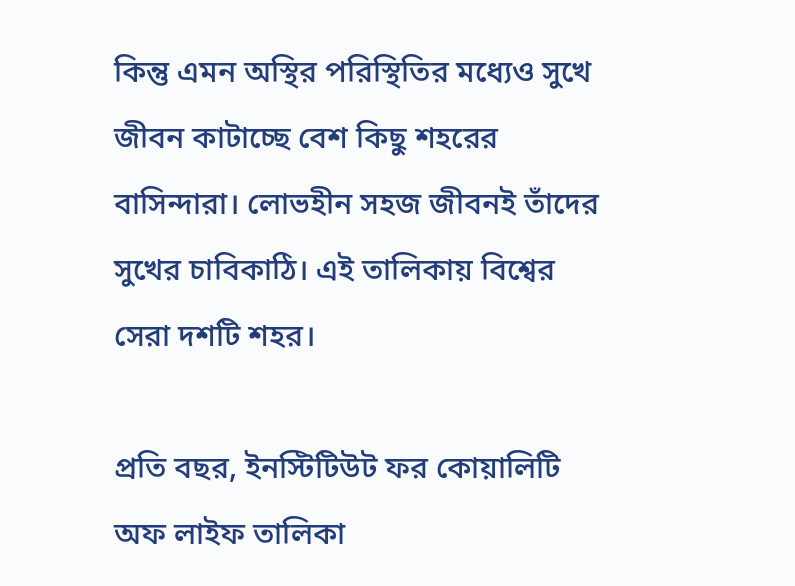কিন্তু এমন অস্থির পরিস্থিতির মধ্যেও সুখে জীবন কাটাচ্ছে বেশ কিছু শহরের বাসিন্দারা। লোভহীন সহজ জীবনই তাঁদের সুখের চাবিকাঠি। এই তালিকায় বিশ্বের সেরা দশটি শহর।

প্রতি বছর, ইনস্টিটিউট ফর কোয়ালিটি অফ লাইফ তালিকা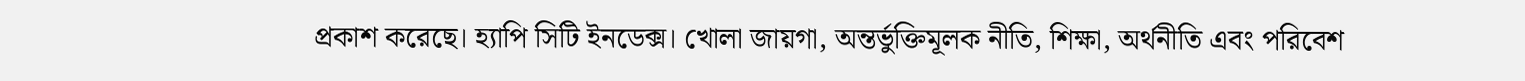প্রকাশ করেছে। হ্যাপি সিটি ইনডেক্স। খোলা জায়গা, অন্তর্ভুক্তিমূলক নীতি, শিক্ষা, অর্থনীতি এবং পরিবেশ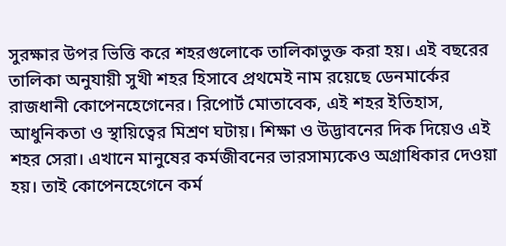সুরক্ষার উপর ভিত্তি করে শহরগুলোকে তালিকাভুক্ত করা হয়। এই বছরের তালিকা অনুযায়ী সুখী শহর হিসাবে প্রথমেই নাম রয়েছে ডেনমার্কের রাজধানী কোপেনহেগেনের। রিপোর্ট মোতাবেক, এই শহর ইতিহাস, আধুনিকতা ও স্থায়িত্বের মিশ্রণ ঘটায়। শিক্ষা ও উদ্ভাবনের দিক দিয়েও এই শহর সেরা। এখানে মানুষের কর্মজীবনের ভারসাম্যকেও অগ্রাধিকার দেওয়া হয়। তাই কোপেনহেগেনে কর্ম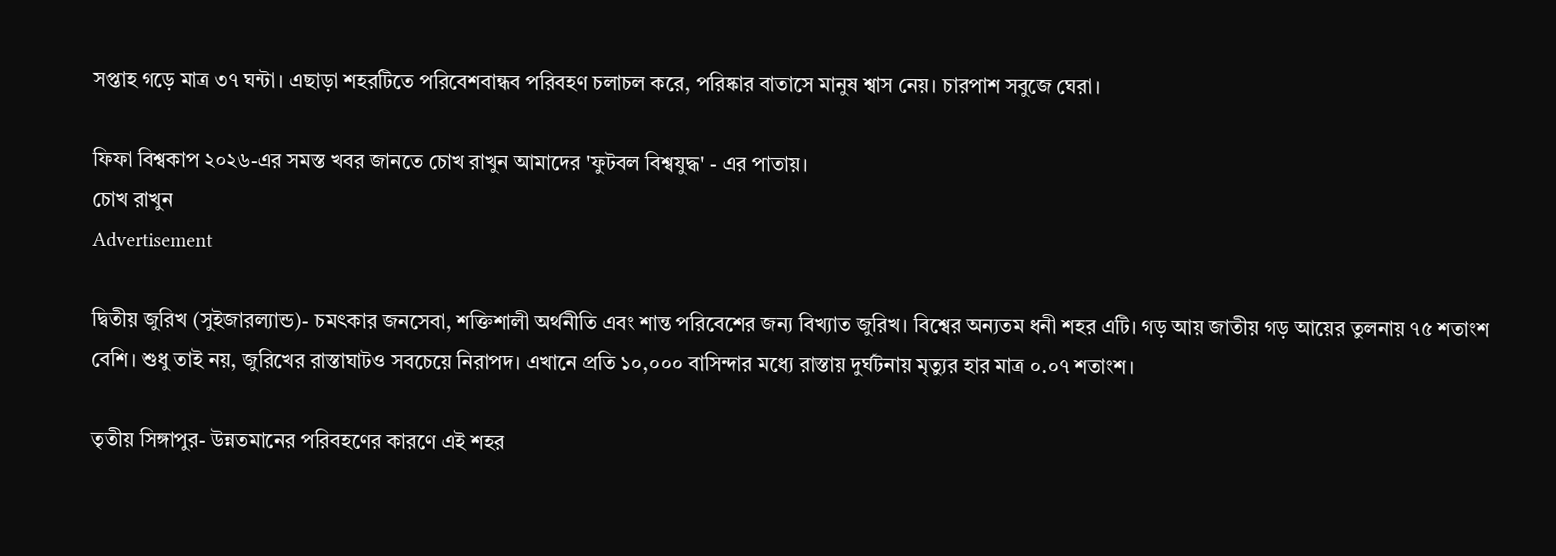সপ্তাহ গড়ে মাত্র ৩৭ ঘন্টা। এছাড়া শহরটিতে পরিবেশবান্ধব পরিবহণ চলাচল করে, পরিষ্কার বাতাসে মানুষ শ্বাস নেয়। চারপাশ সবুজে ঘেরা।

ফিফা বিশ্বকাপ ২০২৬-এর সমস্ত খবর জানতে চোখ রাখুন আমাদের 'ফুটবল বিশ্বযুদ্ধ' - এর পাতায়।
চোখ রাখুন
Advertisement

দ্বিতীয় জুরিখ (সুইজারল্যান্ড)- চমৎকার জনসেবা, শক্তিশালী অর্থনীতি এবং শান্ত পরিবেশের জন্য বিখ্যাত জুরিখ। বিশ্বের অন্যতম ধনী শহর এটি। গড় আয় জাতীয় গড় আয়ের তুলনায় ৭৫ শতাংশ বেশি। শুধু তাই নয়, জুরিখের রাস্তাঘাটও সবচেয়ে নিরাপদ। এখানে প্রতি ১০,০০০ বাসিন্দার মধ্যে রাস্তায় দুর্ঘটনায় মৃত্যুর হার মাত্র ০.০৭ শতাংশ।

তৃতীয় সিঙ্গাপুর- উন্নতমানের পরিবহণের কারণে এই শহর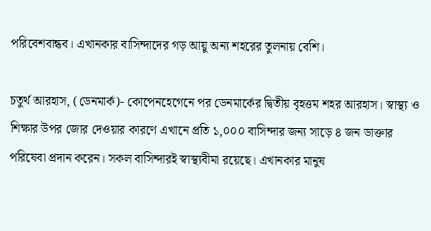পরিবেশবান্ধব। এখানকার বাসিন্দাদের গড় আয়ু অন্য শহরের তুলনায় বেশি।

চতুর্থ আরহাস, (ডেনমার্ক)- কোপেনহেগেনে পর ডেনমার্কের দ্বিতীয় বৃহত্তম শহর আরহাস। স্বাস্থ্য ও শিক্ষার উপর জোর দেওয়ার কারণে এখানে প্রতি ১,০০০ বাসিন্দার জন্য সাড়ে ৪ জন ডাক্তার পরিষেবা প্রদান করেন। সকল বাসিন্দারই স্বাস্থ্যবীমা রয়েছে। এখানকার মানুষ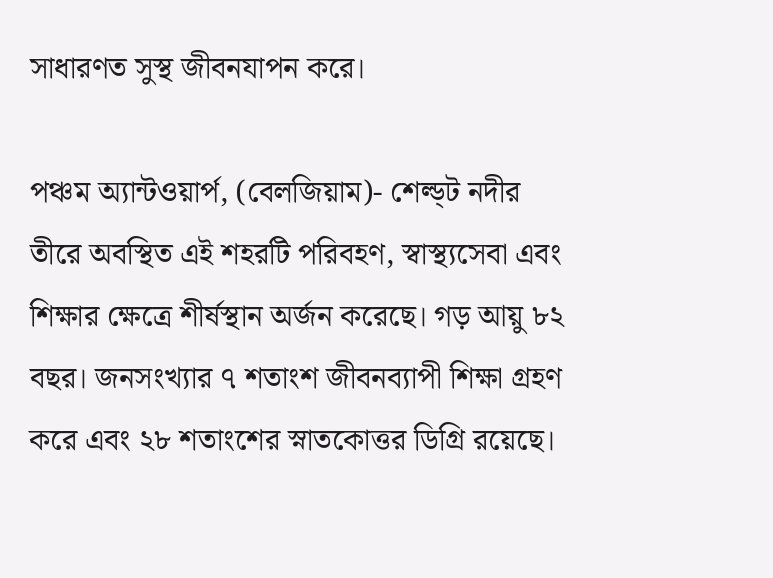সাধারণত সুস্থ জীবনযাপন করে।

পঞ্চম অ্যান্টওয়ার্প, (বেলজিয়াম)- শেল্ড্ট নদীর তীরে অবস্থিত এই শহরটি পরিবহণ, স্বাস্থ্যসেবা এবং শিক্ষার ক্ষেত্রে শীর্ষস্থান অর্জন করেছে। গড় আয়ু ৮২ বছর। জনসংখ্যার ৭ শতাংশ জীবনব্যাপী শিক্ষা গ্রহণ করে এবং ২৮ শতাংশের স্নাতকোত্তর ডিগ্রি রয়েছে।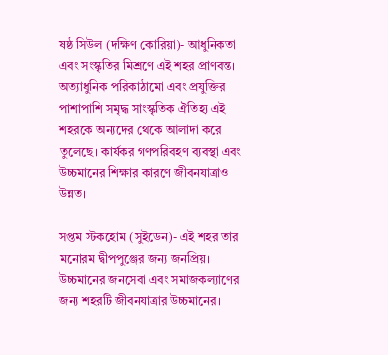ষষ্ঠ সিউল (দক্ষিণ কোরিয়া)- আধুনিকতা এবং সংস্কৃতির মিশ্রণে এই শহর প্রাণবন্ত। অত্যাধুনিক পরিকাঠামো এবং প্রযুক্তির পাশাপাশি সমৃদ্ধ সাংস্কৃতিক ঐতিহ্য এই শহরকে অন্যদের থেকে আলাদা করে তুলেছে। কার্যকর গণপরিবহণ ব্যবস্থা এবং উচ্চমানের শিক্ষার কারণে জীবনযাত্রাও উন্নত।

সপ্তম স্টকহোম (সুইডেন)- এই শহর তার মনোরম দ্বীপপুঞ্জের জন্য জনপ্রিয়। উচ্চমানের জনসেবা এবং সমাজকল্যাণের জন্য শহরটি জীবনযাত্রার উচ্চমানের।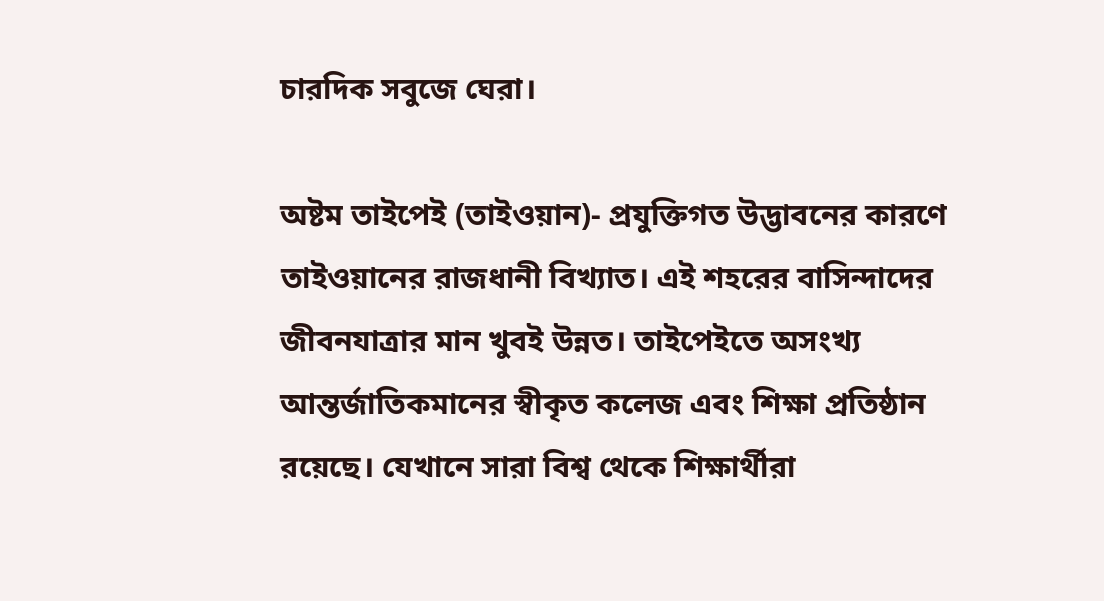চারদিক সবুজে ঘেরা।

অষ্টম তাইপেই (তাইওয়ান)- প্রযুক্তিগত উদ্ভাবনের কারণে তাইওয়ানের রাজধানী বিখ্যাত। এই শহরের বাসিন্দাদের জীবনযাত্রার মান খুবই উন্নত। তাইপেইতে অসংখ্য আন্তর্জাতিকমানের স্বীকৃত কলেজ এবং শিক্ষা প্রতিষ্ঠান রয়েছে। যেখানে সারা বিশ্ব থেকে শিক্ষার্থীরা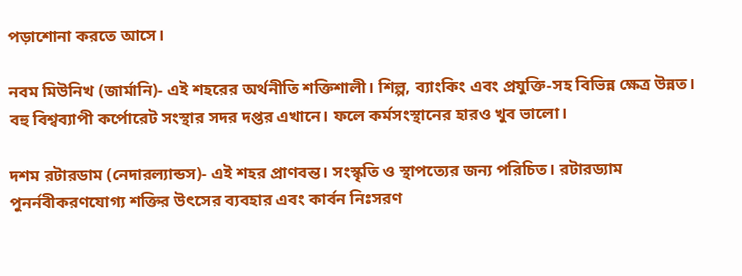পড়াশোনা করতে আসে।

নবম মিউনিখ (জার্মানি)- এই শহরের অর্থনীতি শক্তিশালী। শিল্প, ব্যাংকিং এবং প্রযুক্তি-সহ বিভিন্ন ক্ষেত্র উন্নত। বহু বিশ্বব্যাপী কর্পোরেট সংস্থার সদর দপ্তর এখানে। ফলে কর্মসংস্থানের হারও খুব ভালো।

দশম রটারডাম (নেদারল্যান্ডস)- এই শহর প্রাণবন্ত। সংস্কৃতি ও স্থাপত্যের জন্য পরিচিত। রটারড্যাম পুনর্নবীকরণযোগ্য শক্তির উৎসের ব্যবহার এবং কার্বন নিঃসরণ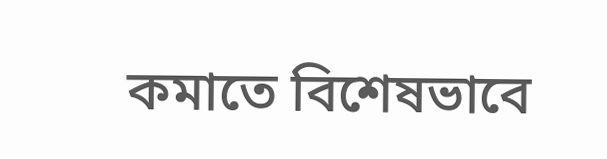কমাতে বিশেষভাবে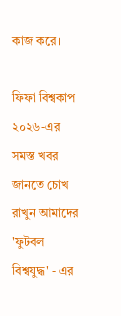কাজ করে।

ফিফা বিশ্বকাপ ২০২৬-এর সমস্ত খবর জানতে চোখ রাখুন আমাদের 'ফুটবল বিশ্বযুদ্ধ' - এর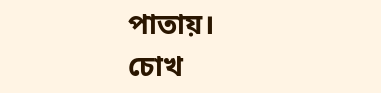পাতায়।
চোখ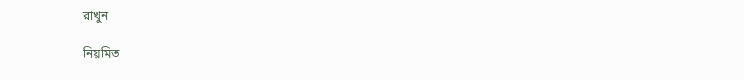রাখুন

নিয়মিত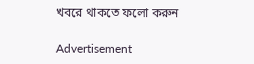খবরে থাকতে ফলো করুন

Advertisement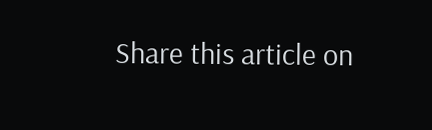Share this article on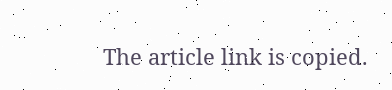The article link is copied.